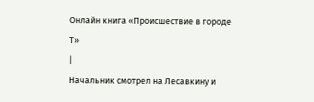Онлайн книга «Происшествие в городе Т»
|
Начальник смотрел на Лесавкину и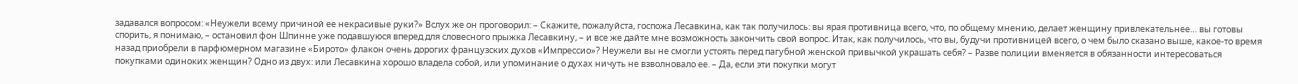задавался вопросом: «Неужели всему причиной ее некрасивые руки?» Вслух же он проговорил: – Скажите, пожалуйста, госпожа Лесавкина, как так получилось: вы ярая противница всего, что, по общему мнению, делает женщину привлекательнее… вы готовы спорить, я понимаю, – остановил фон Шпинне уже подавшуюся вперед для словесного прыжка Лесавкину, – и все же дайте мне возможность закончить свой вопрос. Итак, как получилось, что вы, будучи противницей всего, о чем было сказано выше, какое-то время назад приобрели в парфюмерном магазине «Бирото» флакон очень дорогих французских духов «Импрессио»? Неужели вы не смогли устоять перед пагубной женской привычкой украшать себя? – Разве полиции вменяется в обязанности интересоваться покупками одиноких женщин? Одно из двух: или Лесавкина хорошо владела собой, или упоминание о духах ничуть не взволновало ее. – Да, если эти покупки могут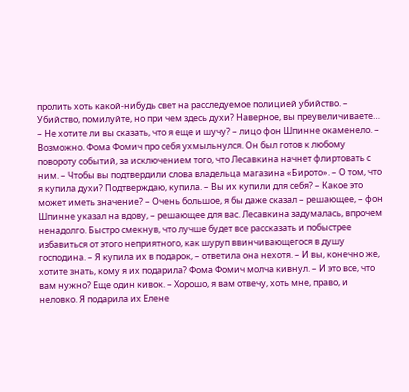пролить хоть какой-нибудь свет на расследуемое полицией убийство. – Убийство, помилуйте, но при чем здесь духи? Наверное, вы преувеличиваете… – Не хотите ли вы сказать, что я еще и шучу? – лицо фон Шпинне окаменело. – Возможно. Фома Фомич про себя ухмыльнулся. Он был готов к любому повороту событий, за исключением того, что Лесавкина начнет флиртовать с ним. – Чтобы вы подтвердили слова владельца магазина «Бирото». – О том, что я купила духи? Подтверждаю, купила. – Вы их купили для себя? – Какое это может иметь значение? – Очень большое, я бы даже сказал – решающее, – фон Шпинне указал на вдову, – решающее для вас. Лесавкина задумалась, впрочем ненадолго. Быстро смекнув, что лучше будет все рассказать и побыстрее избавиться от этого неприятного, как шуруп ввинчивающегося в душу господина. – Я купила их в подарок, – ответила она нехотя. – И вы, конечно же, хотите знать, кому я их подарила? Фома Фомич молча кивнул. – И это все, что вам нужно? Еще один кивок. – Хорошо, я вам отвечу, хоть мне, право, и неловко. Я подарила их Елене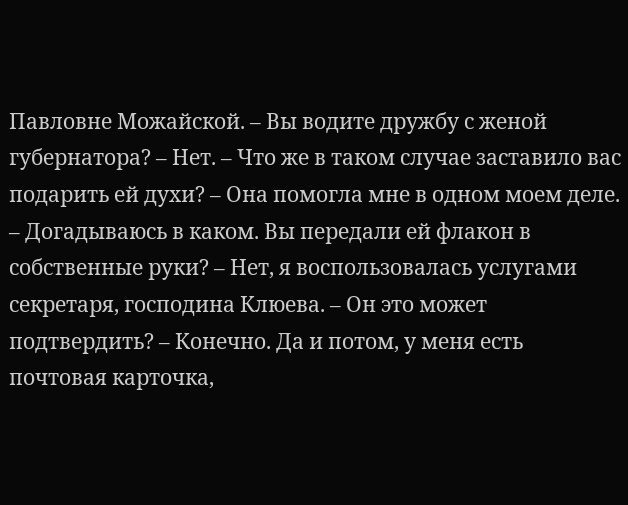Павловне Можайской. – Вы водите дружбу с женой губернатора? – Нет. – Что же в таком случае заставило вас подарить ей духи? – Она помогла мне в одном моем деле. – Догадываюсь в каком. Вы передали ей флакон в собственные руки? – Нет, я воспользовалась услугами секретаря, господина Клюева. – Он это может подтвердить? – Конечно. Да и потом, у меня есть почтовая карточка,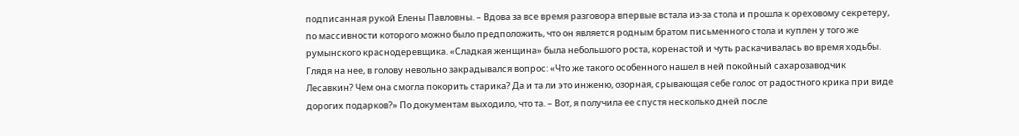подписанная рукой Елены Павловны. – Вдова за все время разговора впервые встала из-за стола и прошла к ореховому секретеру, по массивности которого можно было предположить, что он является родным братом письменного стола и куплен у того же румынского краснодеревщика. «Сладкая женщина» была небольшого роста, коренастой и чуть раскачивалась во время ходьбы. Глядя на нее, в голову невольно закрадывался вопрос: «Что же такого особенного нашел в ней покойный сахарозаводчик Лесавкин? Чем она смогла покорить старика? Да и та ли это инженю, озорная, срывающая себе голос от радостного крика при виде дорогих подарков?» По документам выходило, что та. – Вот, я получила ее спустя несколько дней после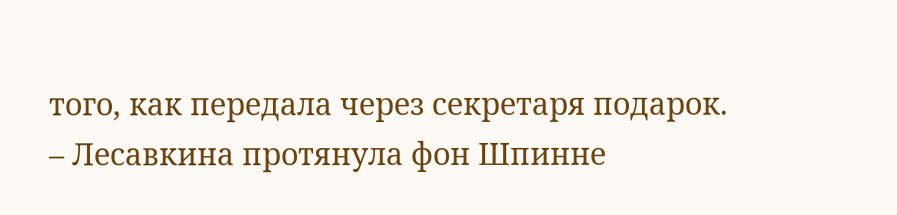того, как передала через секретаря подарок. – Лесавкина протянула фон Шпинне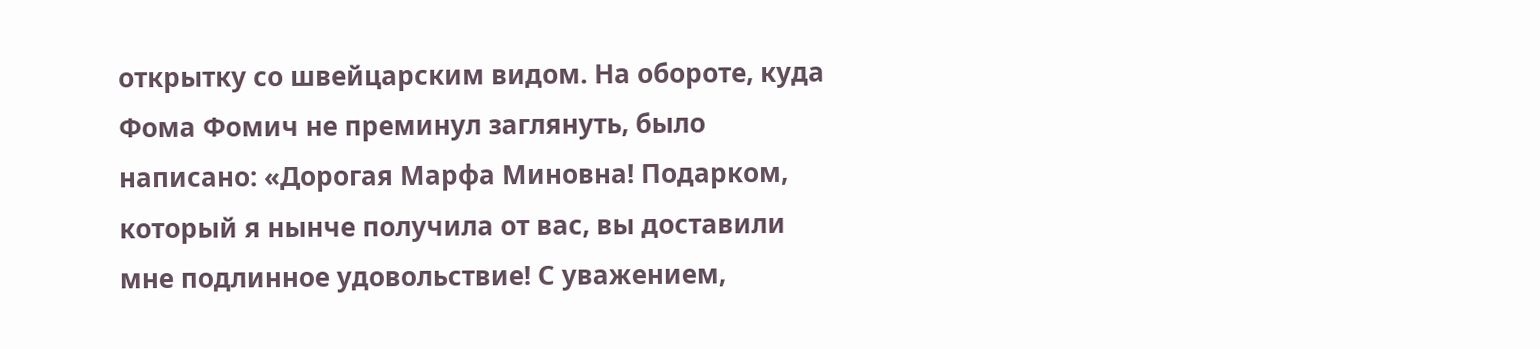открытку со швейцарским видом. На обороте, куда Фома Фомич не преминул заглянуть, было написано: «Дорогая Марфа Миновна! Подарком, который я нынче получила от вас, вы доставили мне подлинное удовольствие! С уважением,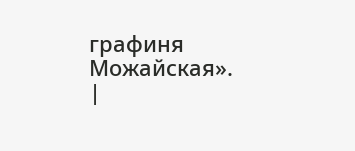графиня Можайская». |